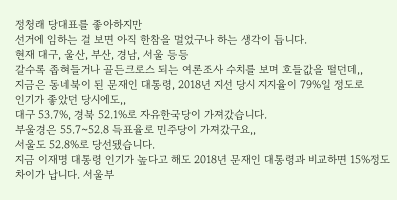정청래 당대표를 좋아하지만
선거에 임하는 걸 보면 아직 한참을 멀었구나 하는 생각이 듭니다.
현재 대구, 울산, 부산, 경남, 서울 등등
갈수록 좁혀들거나 골든크로스 되는 여론조사 수치를 보며 호들값을 떨던데,,
지금은 동네북이 된 문재인 대통령, 2018년 지선 당시 지지율이 79%일 정도로
인기가 좋았던 당시에도,,
대구 53.7%, 경북 52.1%로 자유한국당이 가져갔습니다.
부울경은 55.7~52.8 득표율로 민주당이 가져갔구요,,
서울도 52.8%로 당선됐습니다.
지금 이재명 대통령 인기가 높다고 해도 2018년 문재인 대통령과 비교하면 15%정도
차이가 납니다. 서울부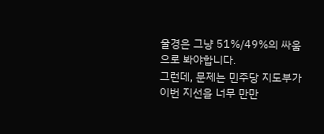울경은 그냥 51%/49%의 싸움으로 봐야합니다.
그런데, 문제는 민주당 지도부가 이번 지선을 너무 만만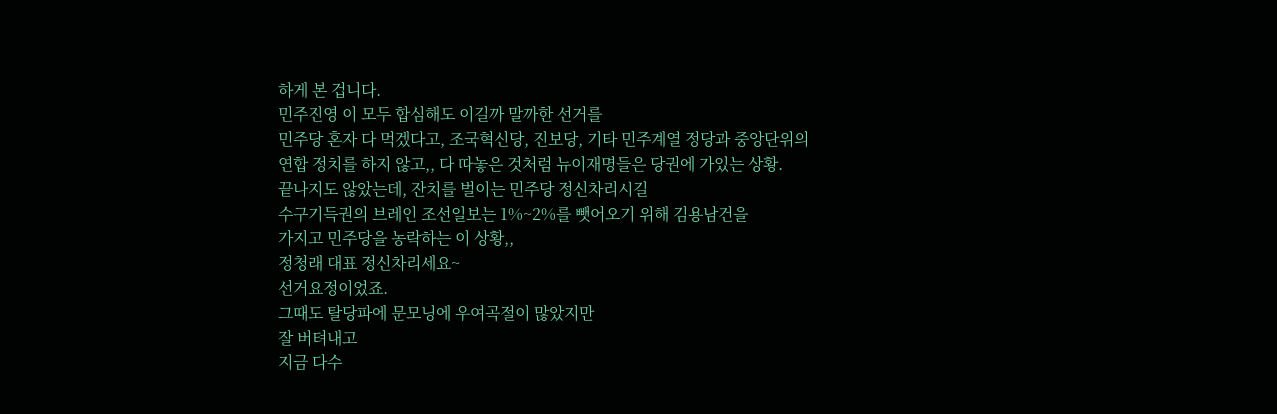하게 본 겁니다.
민주진영 이 모두 합심해도 이길까 말까한 선거를
민주당 혼자 다 먹겠다고, 조국혁신당, 진보당, 기타 민주계열 정당과 중앙단위의
연합 정치를 하지 않고,, 다 따놓은 것처럼 뉴이재명들은 당권에 가있는 상황.
끝나지도 않았는데, 잔치를 벌이는 민주당 정신차리시길
수구기득권의 브레인 조선일보는 1%~2%를 뺏어오기 위해 김용남건을
가지고 민주당을 농락하는 이 상황,,
정청래 대표 정신차리세요~
선거요정이었죠.
그때도 탈당파에 문모닝에 우여곡절이 많았지만
잘 버텨내고
지금 다수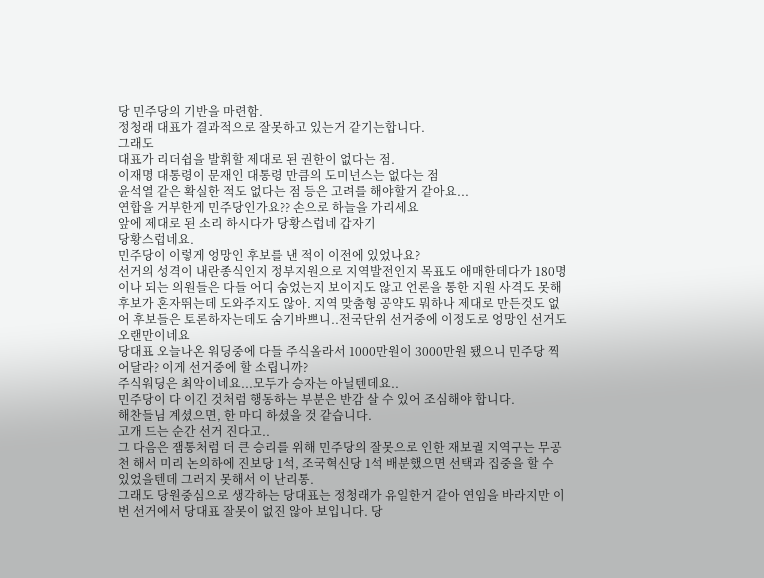당 민주당의 기반을 마련함.
정청래 대표가 결과적으로 잘못하고 있는거 같기는합니다.
그래도
대표가 리더쉽을 발휘할 제대로 된 권한이 없다는 점.
이재명 대통령이 문재인 대통령 만큼의 도미넌스는 없다는 점
윤석열 같은 확실한 적도 없다는 점 등은 고려를 해야할거 같아요...
연합을 거부한게 민주당인가요?? 손으로 하늘을 가리세요
앞에 제대로 된 소리 하시다가 당황스럽네 갑자기
당황스럽네요.
민주당이 이렇게 엉망인 후보를 낸 적이 이전에 있었나요?
선거의 성격이 내란종식인지 정부지원으로 지역발전인지 목표도 애매한데다가 180명이나 되는 의원들은 다들 어디 숨었는지 보이지도 않고 언론을 통한 지원 사격도 못해 후보가 혼자뛰는데 도와주지도 않아. 지역 맞춤형 공약도 뭐하나 제대로 만든것도 없어 후보들은 토론하자는데도 숨기바쁘니..전국단위 선거중에 이정도로 엉망인 선거도 오랜만이네요
당대표 오늘나온 워딩중에 다들 주식올라서 1000만원이 3000만원 됐으니 민주당 찍어달라? 이게 선거중에 할 소립니까?
주식워딩은 최악이네요...모두가 승자는 아닐텐데요..
민주당이 다 이긴 것처럼 행동하는 부분은 반감 살 수 있어 조심해야 합니다.
해찬들님 계셨으면, 한 마디 하셨을 것 같습니다.
고개 드는 순간 선거 진다고..
그 다음은 잼통처럼 더 큰 승리를 위해 민주당의 잘못으로 인한 재보궐 지역구는 무공천 해서 미리 논의하에 진보당 1석, 조국혁신당 1석 배분했으면 선택과 집중을 할 수 있었을텐데 그러지 못해서 이 난리통.
그래도 당원중심으로 생각하는 당대표는 정청래가 유일한거 같아 연임을 바라지만 이번 선거에서 당대표 잘못이 없진 않아 보입니다. 당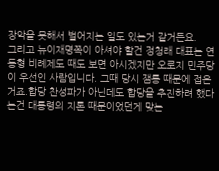장악을 못해서 벌어지는 일도 있는거 같거든요.
그리고 뉴이재명쪽이 아셔야 할건 정청래 대표는 연동형 비례제도 때도 보면 아시겠지만 오로지 민주당이 우선인 사람입니다. 그때 당시 잼통 때문에 접은거죠.합당 찬성파가 아닌데도 합당을 추진하려 했다는건 대통령의 지론 때문이었던게 맞는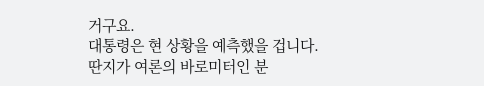거구요.
대통령은 현 상황을 예측했을 겁니다.
딴지가 여론의 바로미터인 분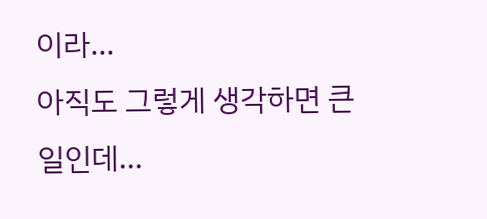이라...
아직도 그렇게 생각하면 큰일인데...